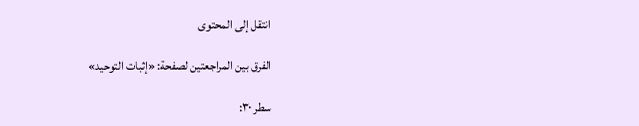انتقل إلى المحتوى

الفرق بين المراجعتين لصفحة: «إثبات التوحيد»

سطر ٣٠: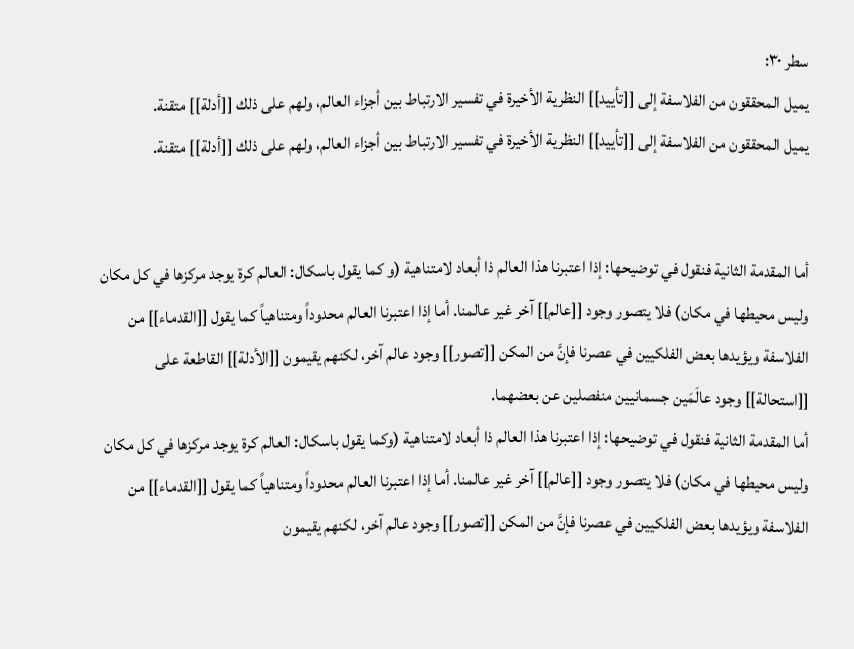سطر ٣٠:
يميل المحققون من الفلاسفة إلى [[تأييد]] النظرية الأخيرة في تفسير الارتباط بين أجزاء العالم، ولهم على ذلك [[أدلة]] متقنة.
يميل المحققون من الفلاسفة إلى [[تأييد]] النظرية الأخيرة في تفسير الارتباط بين أجزاء العالم، ولهم على ذلك [[أدلة]] متقنة.


أما المقدمة الثانية فنقول في توضيحها: إذا اعتبرنا هذا العالم ذا أبعاد لامتناهية (و كما يقول باسكال: العالم كرة يوجد مركزها في كل مكان وليس محيطها في مكان) فلا يتصور وجود [[عالم]] آخر غير عالمنا. أما إذا اعتبرنا العالم محدوداً ومتناهياً كما يقول [[القدماء]] من الفلاسفة ويؤيدها بعض الفلكيين في عصرنا فإنَّ من المكن [[تصور]] وجود عالم آخر، لكنهم يقيمون [[الأدلة]] القاطعة على [[استحالة]] وجود عالَمَين جسمانيين منفصلين عن بعضهما.
أما المقدمة الثانية فنقول في توضيحها: إذا اعتبرنا هذا العالم ذا أبعاد لامتناهية (وكما يقول باسكال: العالم كرة يوجد مركزها في كل مكان وليس محيطها في مكان) فلا يتصور وجود [[عالم]] آخر غير عالمنا. أما إذا اعتبرنا العالم محدوداً ومتناهياً كما يقول [[القدماء]] من الفلاسفة ويؤيدها بعض الفلكيين في عصرنا فإنَّ من المكن [[تصور]] وجود عالم آخر، لكنهم يقيمون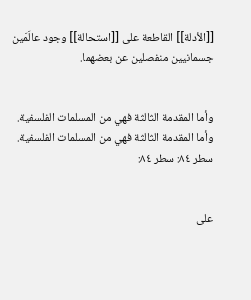[[الأدلة]] القاطعة على [[استحالة]] وجود عالَمَين جسمانيين منفصلين عن بعضهما.


وأما المقدمة الثالثة فهي من المسلمات الفلسفية.
وأما المقدمة الثالثة فهي من المسلمات الفلسفية.
سطر ٨٤: سطر ٨٤:


على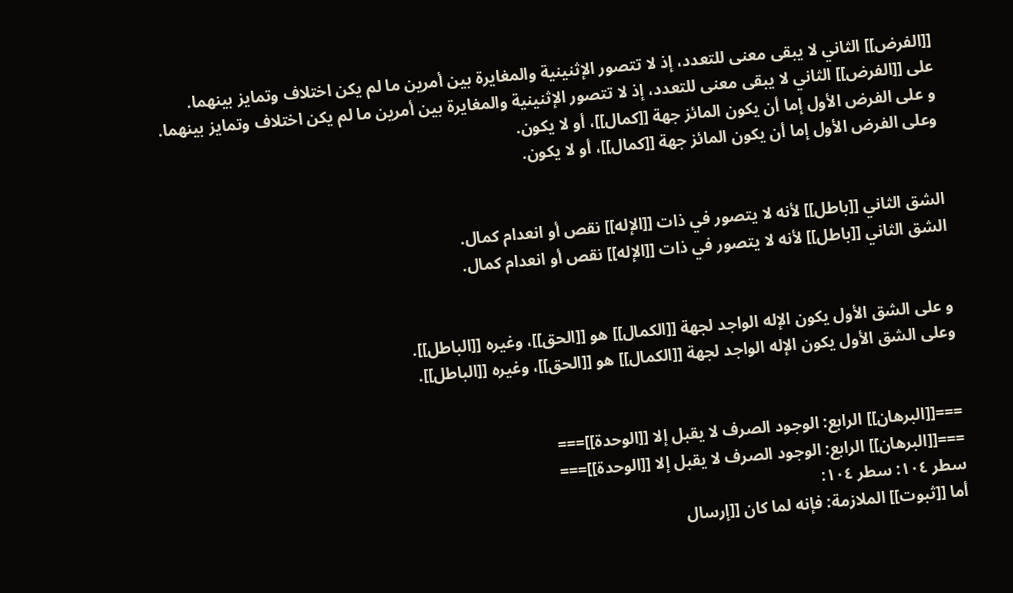[[الفرض]] الثاني لا يبقى معنى للتعدد، إذ لا تتصور الإثنينية والمغايرة بين أمرين ما لم يكن اختلاف وتمايز بينهما.
على [[الفرض]] الثاني لا يبقى معنى للتعدد، إذ لا تتصور الإثنينية والمغايرة بين أمرين ما لم يكن اختلاف وتمايز بينهما.
و على الفرض الأول إما أن يكون المائز جهة [[كمال]]، أو لا يكون.
وعلى الفرض الأول إما أن يكون المائز جهة [[كمال]]، أو لا يكون.


الشق الثاني [[باطل]] لأنه لا يتصور في ذات [[الإله]] نقص أو انعدام كمال.
الشق الثاني [[باطل]] لأنه لا يتصور في ذات [[الإله]] نقص أو انعدام كمال.


و على الشق الأول يكون الإله الواجد لجهة [[الكمال]] هو [[الحق]]، وغيره [[الباطل]].
وعلى الشق الأول يكون الإله الواجد لجهة [[الكمال]] هو [[الحق]]، وغيره [[الباطل]].


===[[البرهان]] الرابع: الوجود الصرف لا يقبل إلا [[الوحدة]]===
===[[البرهان]] الرابع: الوجود الصرف لا يقبل إلا [[الوحدة]]===
سطر ١٠٤: سطر ١٠٤:
أما [[ثبوت]] الملازمة: فإنه لما كان [[إرسال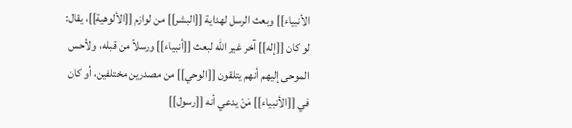الأنبياء]] وبعث الرسل لهداية [[البشر]] من لوازم [[الألوهية]]، يقال: لو كان [[إله]] آخر غير الله لبعث [[أنبياء]] ورسلاً من قبله، ولأحس الموحى إليهم أنهم يتلقون [[الوحي]] من مصدرين مختلفين، أو كان في [[الأنبياء]] مَنْ يدعي أنه [[رسول]]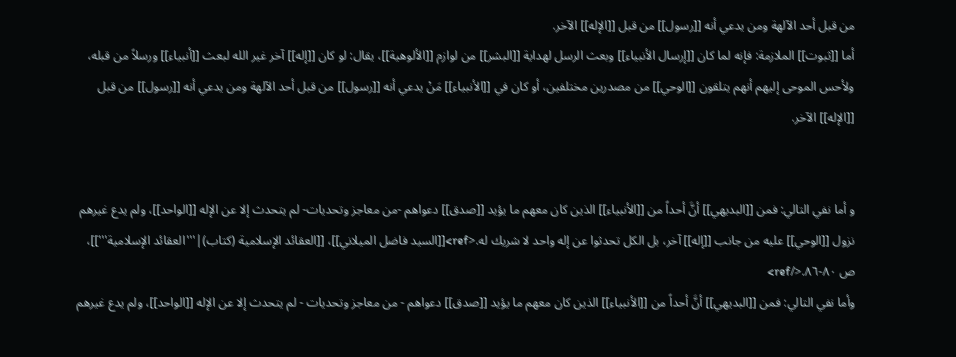من قبل أحد الآلهة ومن يدعي أنه [[رسول]] من قبل [[الإله]] الآخر.
أما [[ثبوت]] الملازمة: فإنه لما كان [[إرسال الأنبياء]] وبعث الرسل لهداية [[البشر]] من لوازم [[الألوهية]]، يقال: لو كان [[إله]] آخر غير الله لبعث [[أنبياء]] ورسلاً من قبله، ولأحس الموحى إليهم أنهم يتلقون [[الوحي]] من مصدرين مختلفين، أو كان في [[الأنبياء]] مَنْ يدعي أنه [[رسول]] من قبل أحد الآلهة ومن يدعي أنه [[رسول]] من قبل [[الإله]] الآخر.


و أما نفي التالي: فمن [[البديهي]] أنَّ أحداً من [[الأنبياء]] الذين كان معهم ما يؤيد [[صدق]] دعواهم -من معاجز وتحديات- لم يتحدث إلا عن الإله [[الواحد]]، ولم يدع غيرهم نزول [[الوحي]] عليه من جانب [[إله]] آخر، بل الكل تحدثوا عن إله واحد لا شريك له.<ref>[[السيد فاضل الميلاني]]، [[العقائد الإسلامية (كتاب)|'''العقائد الإسلامية''']]، ص ٨٠-٨٦.</ref>
وأما نفي التالي: فمن [[البديهي]] أنَّ أحداً من [[الأنبياء]] الذين كان معهم ما يؤيد [[صدق]] دعواهم - من معاجز وتحديات - لم يتحدث إلا عن الإله [[الواحد]]، ولم يدع غيرهم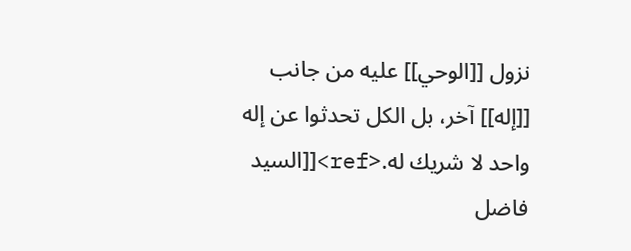نزول [[الوحي]] عليه من جانب [[إله]] آخر، بل الكل تحدثوا عن إله واحد لا شريك له.<ref>[[السيد فاضل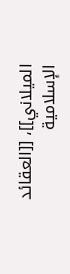الميلاني]]، [[العقائد الإسلامية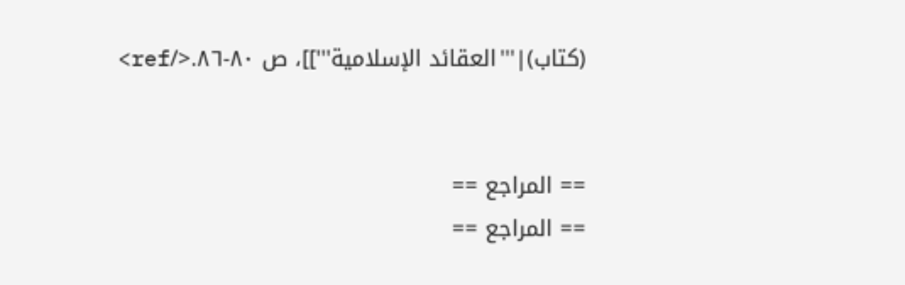(كتاب)|'''العقائد الإسلامية''']]، ص ٨٠-٨٦.</ref>


== المراجع ==
== المراجع ==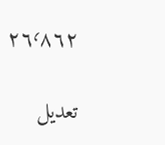٢٦٬٨٦٢

تعديل